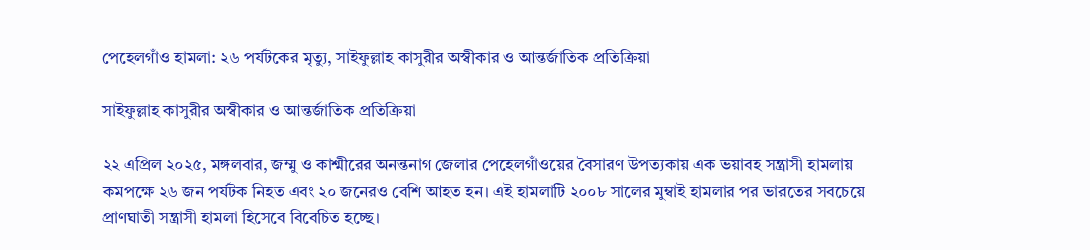পেহেলগাঁও হামলা: ২৬ পর্যটকের মৃত্যু, সাইফুল্লাহ কাসুরীর অস্বীকার ও আন্তর্জাতিক প্রতিক্রিয়া

সাইফুল্লাহ কাসুরীর অস্বীকার ও আন্তর্জাতিক প্রতিক্রিয়া

২২ এপ্রিল ২০২৫, মঙ্গলবার, জম্মু ও কাশ্মীরের অনন্তনাগ জেলার পেহেলগাঁওয়ের বৈসারণ উপত্যকায় এক ভয়াবহ সন্ত্রাসী হামলায় কমপক্ষে ২৬ জন পর্যটক নিহত এবং ২০ জনেরও বেশি আহত হন। এই হামলাটি ২০০৮ সালের মুম্বাই হামলার পর ভারতের সবচেয়ে প্রাণঘাতী সন্ত্রাসী হামলা হিসেবে বিবেচিত হচ্ছে।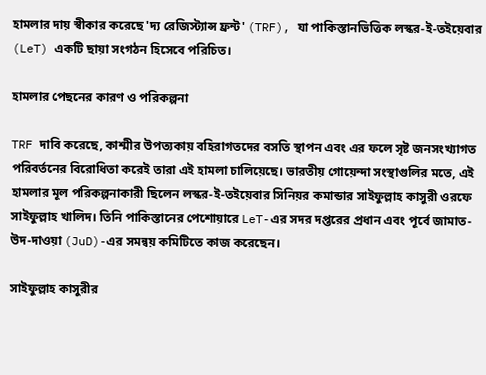হামলার দায় স্বীকার করেছে 'দ্য রেজিস্ট্যান্স ফ্রন্ট' (TRF), যা পাকিস্তানভিত্তিক লস্কর-ই-তইয়েবার (LeT) একটি ছায়া সংগঠন হিসেবে পরিচিত।

হামলার পেছনের কারণ ও পরিকল্পনা

TRF দাবি করেছে, কাশ্মীর উপত্যকায় বহিরাগতদের বসতি স্থাপন এবং এর ফলে সৃষ্ট জনসংখ্যাগত পরিবর্তনের বিরোধিতা করেই তারা এই হামলা চালিয়েছে। ভারতীয় গোয়েন্দা সংস্থাগুলির মতে, এই হামলার মূল পরিকল্পনাকারী ছিলেন লস্কর-ই-তইয়েবার সিনিয়র কমান্ডার সাইফুল্লাহ কাসুরী ওরফে সাইফুল্লাহ খালিদ। তিনি পাকিস্তানের পেশোয়ারে LeT-এর সদর দপ্তরের প্রধান এবং পূর্বে জামাত-উদ-দাওয়া (JuD)-এর সমন্বয় কমিটিতে কাজ করেছেন।

সাইফুল্লাহ কাসুরীর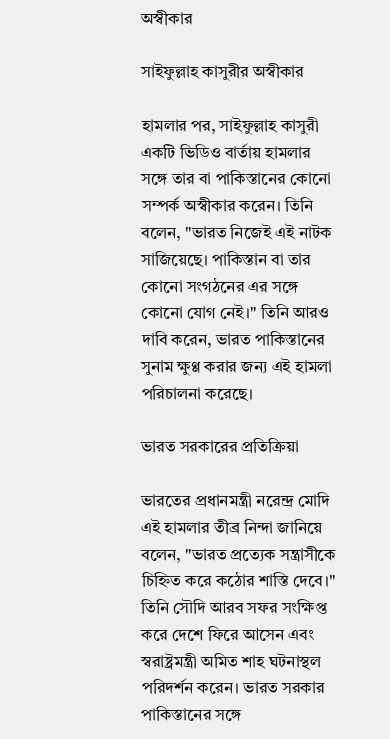অস্বীকার

সাইফুল্লাহ কাসুরীর অস্বীকার

হামলার পর, সাইফুল্লাহ কাসুরী একটি ভিডিও বার্তায় হামলার সঙ্গে তার বা পাকিস্তানের কোনো সম্পর্ক অস্বীকার করেন। তিনি বলেন, "ভারত নিজেই এই নাটক সাজিয়েছে। পাকিস্তান বা তার কোনো সংগঠনের এর সঙ্গে কোনো যোগ নেই।" তিনি আরও দাবি করেন, ভারত পাকিস্তানের সুনাম ক্ষুণ্ণ করার জন্য এই হামলা পরিচালনা করেছে।

ভারত সরকারের প্রতিক্রিয়া

ভারতের প্রধানমন্ত্রী নরেন্দ্র মোদি এই হামলার তীব্র নিন্দা জানিয়ে বলেন, "ভারত প্রত্যেক সন্ত্রাসীকে চিহ্নিত করে কঠোর শাস্তি দেবে।" তিনি সৌদি আরব সফর সংক্ষিপ্ত করে দেশে ফিরে আসেন এবং স্বরাষ্ট্রমন্ত্রী অমিত শাহ ঘটনাস্থল পরিদর্শন করেন। ভারত সরকার পাকিস্তানের সঙ্গে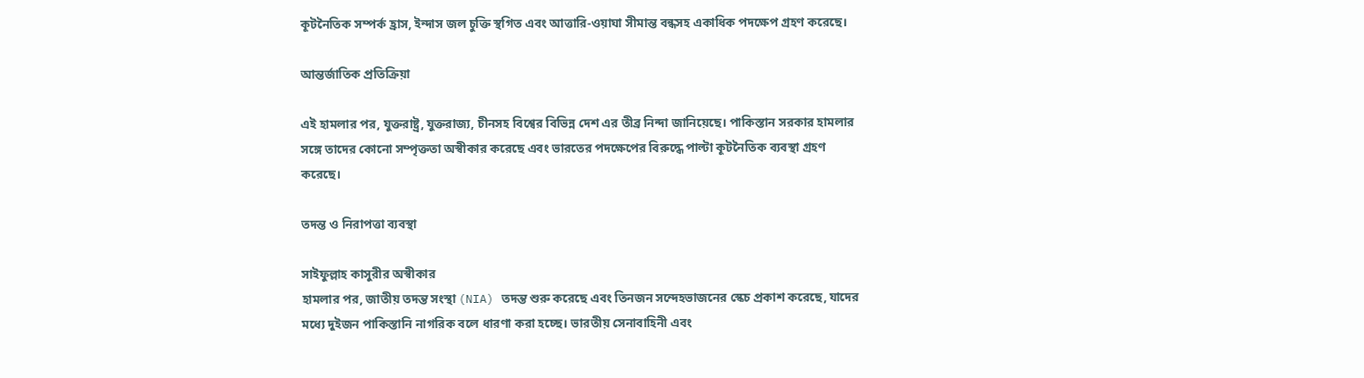কূটনৈতিক সম্পর্ক হ্রাস, ইন্দাস জল চুক্তি স্থগিত এবং আত্তারি-ওয়াঘা সীমান্ত বন্ধসহ একাধিক পদক্ষেপ গ্রহণ করেছে।

আন্তর্জাতিক প্রতিক্রিয়া

এই হামলার পর, যুক্তরাষ্ট্র, যুক্তরাজ্য, চীনসহ বিশ্বের বিভিন্ন দেশ এর তীব্র নিন্দা জানিয়েছে। পাকিস্তান সরকার হামলার সঙ্গে তাদের কোনো সম্পৃক্ততা অস্বীকার করেছে এবং ভারতের পদক্ষেপের বিরুদ্ধে পাল্টা কূটনৈতিক ব্যবস্থা গ্রহণ করেছে।

তদন্ত ও নিরাপত্তা ব্যবস্থা

সাইফুল্লাহ কাসুরীর অস্বীকার
হামলার পর, জাতীয় তদন্ত সংস্থা (NIA) তদন্ত শুরু করেছে এবং তিনজন সন্দেহভাজনের স্কেচ প্রকাশ করেছে, যাদের মধ্যে দুইজন পাকিস্তানি নাগরিক বলে ধারণা করা হচ্ছে। ভারতীয় সেনাবাহিনী এবং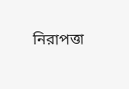নিরাপত্তা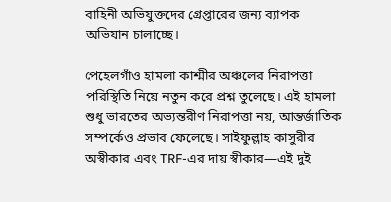বাহিনী অভিযুক্তদের গ্রেপ্তারের জন্য ব্যাপক অভিযান চালাচ্ছে।

পেহেলগাঁও হামলা কাশ্মীর অঞ্চলের নিরাপত্তা পরিস্থিতি নিয়ে নতুন করে প্রশ্ন তুলেছে। এই হামলা শুধু ভারতের অভ্যন্তরীণ নিরাপত্তা নয়, আন্তর্জাতিক সম্পর্কেও প্রভাব ফেলেছে। সাইফুল্লাহ কাসুরীর অস্বীকার এবং TRF-এর দায় স্বীকার—এই দুই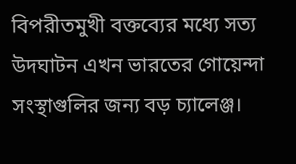বিপরীতমুখী বক্তব্যের মধ্যে সত্য উদঘাটন এখন ভারতের গোয়েন্দা সংস্থাগুলির জন্য বড় চ্যালেঞ্জ।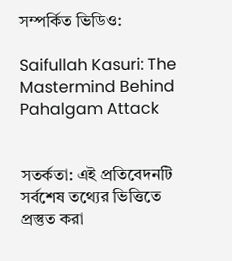সম্পর্কিত ভিডিও:

Saifullah Kasuri: The Mastermind Behind Pahalgam Attack


সতর্কতা: এই প্রতিবেদনটি সর্বশেষ তথ্যের ভিত্তিতে প্রস্তুত করা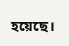হয়েছে।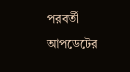পরবর্তী আপডেটের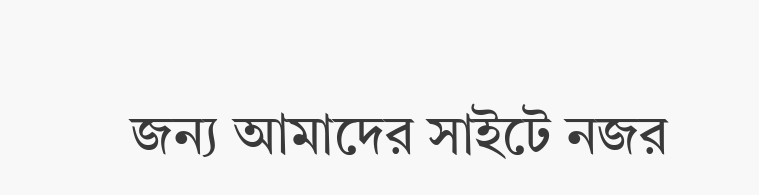জন্য আমাদের সাইটে নজর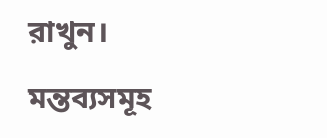রাখুন।

মন্তব্যসমূহ